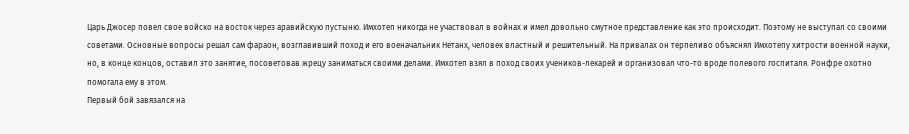Царь Джосер повел свое войско на восток через аравийскую пустыню. Имхотеп никогда не участвовал в войнах и имел довольно смутное представление как это происходит. Поэтому не выступал со своими советами. Основные вопросы решал сам фараон, возглавивший поход и его военачальник Нетанх, человек властный и решительный. На привалах он терпеливо объяснял Имхотепу хитрости военной науки, но, в конце концов, оставил это занятие, посоветовав жрецу заниматься своими делами. Имхотеп взял в поход своих учеников-лекарей и организовал что-то вроде полевого госпиталя. Ронфре охотно помогала ему в этом.
Первый бой завязался на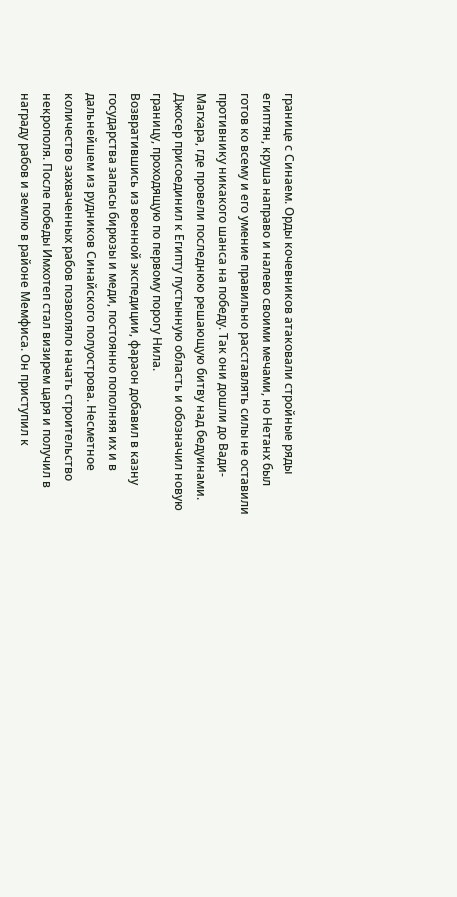границе с Синаем. Орды кочевников атаковали стройные ряды египтян, круша направо и налево своими мечами, но Нетанх был готов ко всему и его умение правильно расставлять силы не оставили противнику никакого шанса на победу. Так они дошли до Вади-Магхара, где провели последнюю решающую битву над бедуинами. Джосер присоединил к Египту пустынную область и обозначил новую границу, проходящую по первому порогу Нила.
Возвратившись из военной экспедиции, фараон добавил в казну государства запасы бирюзы и меди, постоянно пополняя их и в дальнейшем из рудников Синайского полуострова. Несметное количество захваченных рабов позволяло начать строительство некрополя. После победы Имхотеп стал визирем царя и получил в награду рабов и землю в районе Мемфиса. Он приступил к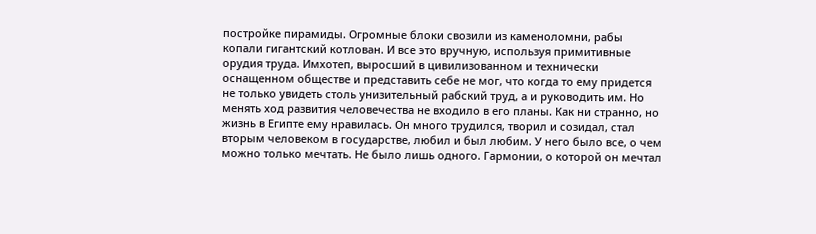постройке пирамиды. Огромные блоки свозили из каменоломни, рабы копали гигантский котлован. И все это вручную, используя примитивные орудия труда. Имхотеп, выросший в цивилизованном и технически оснащенном обществе и представить себе не мог, что когда то ему придется не только увидеть столь унизительный рабский труд, а и руководить им. Но менять ход развития человечества не входило в его планы. Как ни странно, но жизнь в Египте ему нравилась. Он много трудился, творил и созидал, стал вторым человеком в государстве, любил и был любим. У него было все, о чем можно только мечтать. Не было лишь одного. Гармонии, о которой он мечтал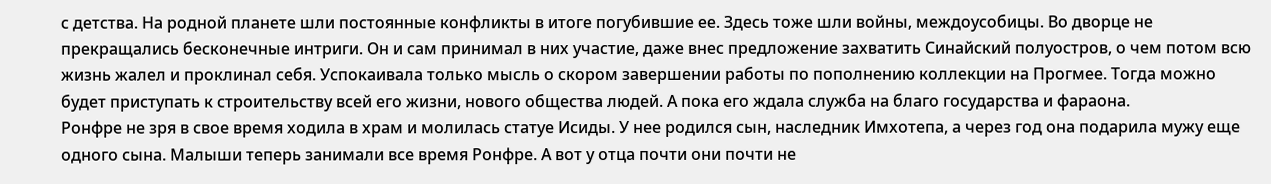с детства. На родной планете шли постоянные конфликты в итоге погубившие ее. Здесь тоже шли войны, междоусобицы. Во дворце не прекращались бесконечные интриги. Он и сам принимал в них участие, даже внес предложение захватить Синайский полуостров, о чем потом всю жизнь жалел и проклинал себя. Успокаивала только мысль о скором завершении работы по пополнению коллекции на Прогмее. Тогда можно будет приступать к строительству всей его жизни, нового общества людей. А пока его ждала служба на благо государства и фараона.
Ронфре не зря в свое время ходила в храм и молилась статуе Исиды. У нее родился сын, наследник Имхотепа, а через год она подарила мужу еще одного сына. Малыши теперь занимали все время Ронфре. А вот у отца почти они почти не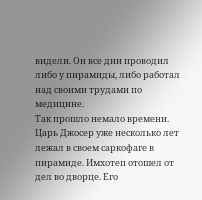видели. Он все дни проводил либо у пирамиды, либо работал над своими трудами по медицине.
Так прошло немало времени. Царь Джосер уже несколько лет лежал в своем саркофаге в пирамиде. Имхотеп отошел от дел во дворце. Его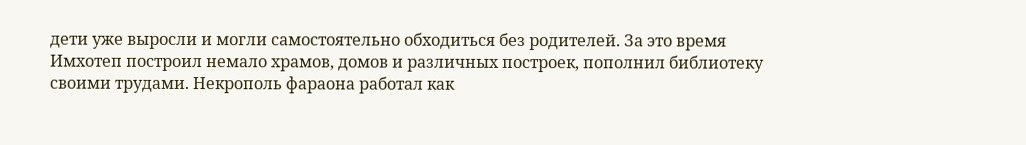дети уже выросли и могли самостоятельно обходиться без родителей. За это время Имхотеп построил немало храмов, домов и различных построек, пополнил библиотеку своими трудами. Некрополь фараона работал как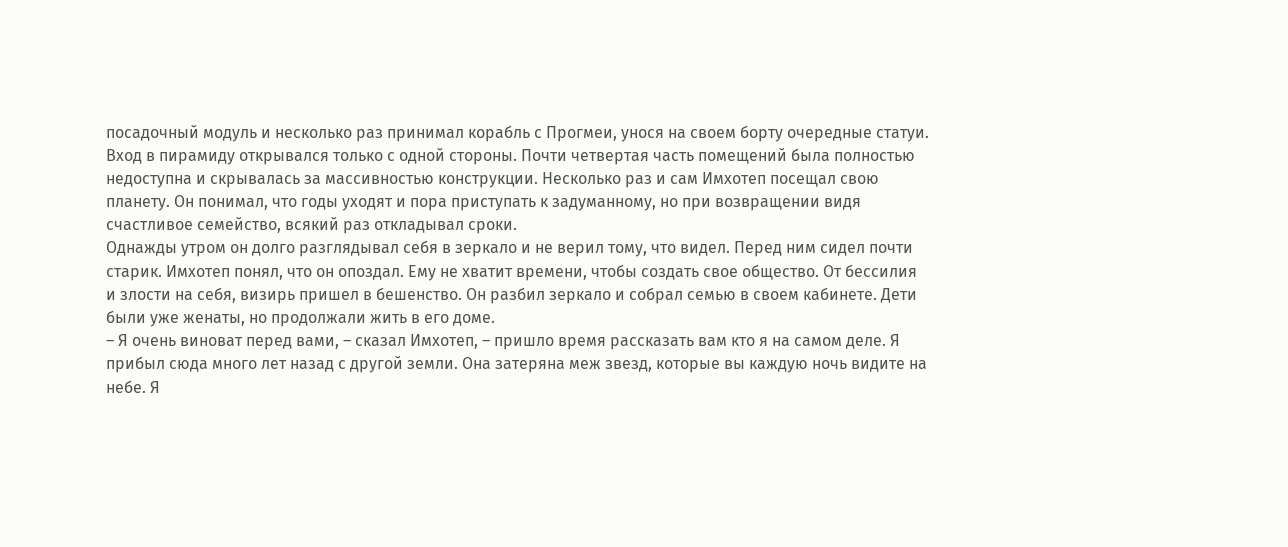посадочный модуль и несколько раз принимал корабль с Прогмеи, унося на своем борту очередные статуи. Вход в пирамиду открывался только с одной стороны. Почти четвертая часть помещений была полностью недоступна и скрывалась за массивностью конструкции. Несколько раз и сам Имхотеп посещал свою планету. Он понимал, что годы уходят и пора приступать к задуманному, но при возвращении видя счастливое семейство, всякий раз откладывал сроки.
Однажды утром он долго разглядывал себя в зеркало и не верил тому, что видел. Перед ним сидел почти старик. Имхотеп понял, что он опоздал. Ему не хватит времени, чтобы создать свое общество. От бессилия и злости на себя, визирь пришел в бешенство. Он разбил зеркало и собрал семью в своем кабинете. Дети были уже женаты, но продолжали жить в его доме.
– Я очень виноват перед вами, – сказал Имхотеп, – пришло время рассказать вам кто я на самом деле. Я прибыл сюда много лет назад с другой земли. Она затеряна меж звезд, которые вы каждую ночь видите на небе. Я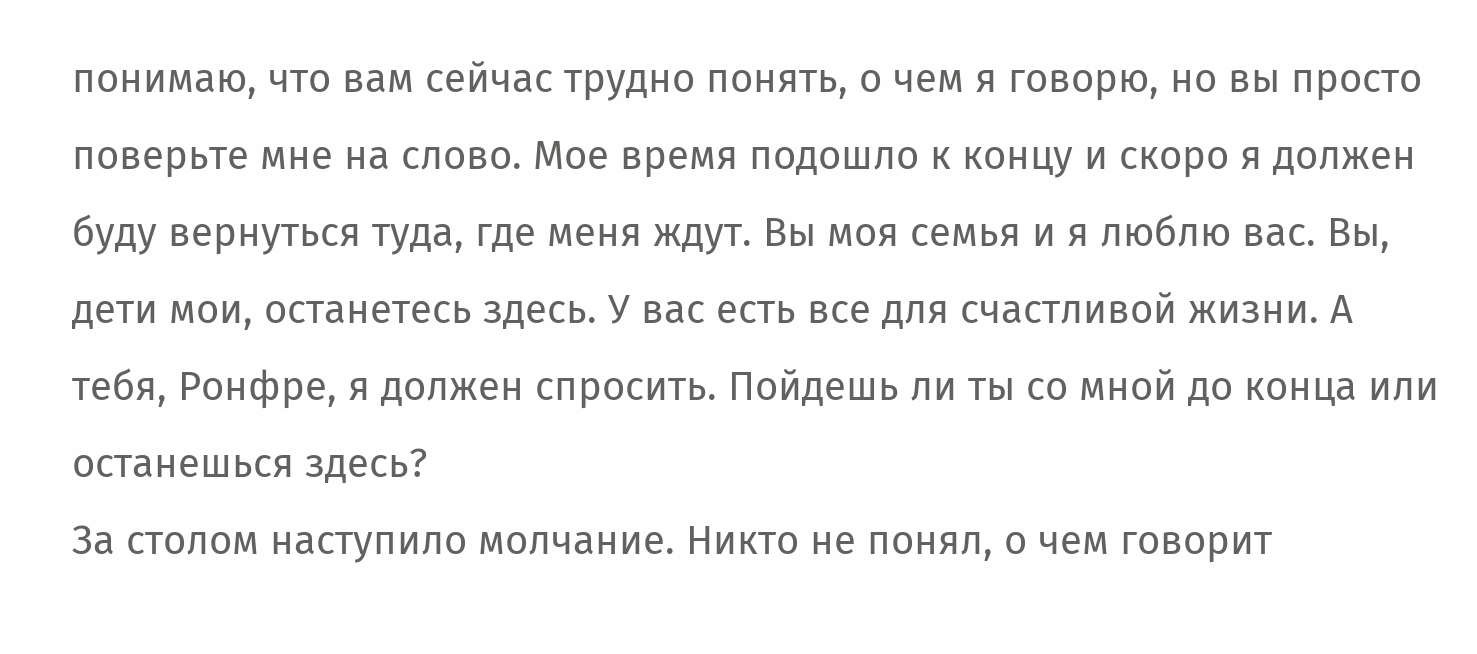понимаю, что вам сейчас трудно понять, о чем я говорю, но вы просто поверьте мне на слово. Мое время подошло к концу и скоро я должен буду вернуться туда, где меня ждут. Вы моя семья и я люблю вас. Вы, дети мои, останетесь здесь. У вас есть все для счастливой жизни. А тебя, Ронфре, я должен спросить. Пойдешь ли ты со мной до конца или останешься здесь?
За столом наступило молчание. Никто не понял, о чем говорит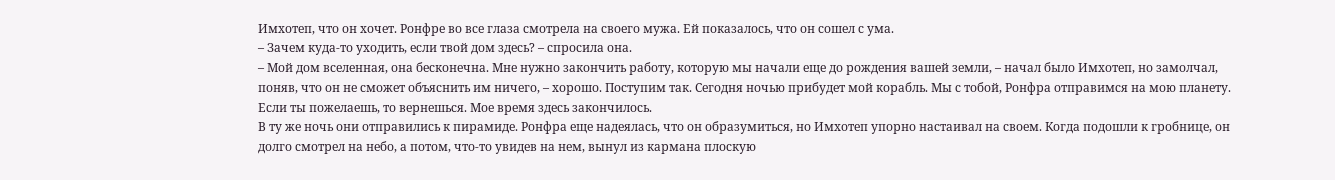Имхотеп, что он хочет. Ронфре во все глаза смотрела на своего мужа. Ей показалось, что он сошел с ума.
– Зачем куда-то уходить, если твой дом здесь? – спросила она.
– Мой дом вселенная, она бесконечна. Мне нужно закончить работу, которую мы начали еще до рождения вашей земли, – начал было Имхотеп, но замолчал, поняв, что он не сможет объяснить им ничего, – хорошо. Поступим так. Сегодня ночью прибудет мой корабль. Мы с тобой, Ронфра отправимся на мою планету. Если ты пожелаешь, то вернешься. Мое время здесь закончилось.
В ту же ночь они отправились к пирамиде. Ронфра еще надеялась, что он образумиться, но Имхотеп упорно настаивал на своем. Когда подошли к гробнице, он долго смотрел на небо, а потом, что-то увидев на нем, вынул из кармана плоскую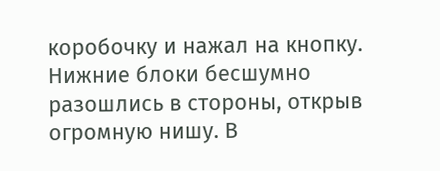коробочку и нажал на кнопку. Нижние блоки бесшумно разошлись в стороны, открыв огромную нишу. В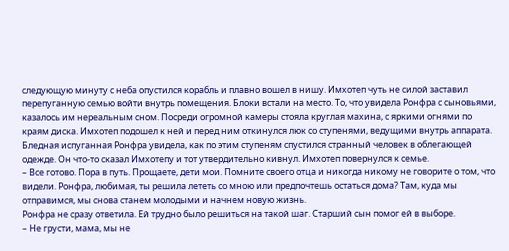следующую минуту с неба опустился корабль и плавно вошел в нишу. Имхотеп чуть не силой заставил перепуганную семью войти внутрь помещения. Блоки встали на место. То, что увидела Ронфра с сыновьями, казалось им нереальным сном. Посреди огромной камеры стояла круглая махина, с яркими огнями по краям диска. Имхотеп подошел к ней и перед ним откинулся люк со ступенями, ведущими внутрь аппарата. Бледная испуганная Ронфра увидела, как по этим ступеням спустился странный человек в облегающей одежде. Он что-то сказал Имхотепу и тот утвердительно кивнул. Имхотеп повернулся к семье.
– Все готово. Пора в путь. Прощаете, дети мои. Помните своего отца и никогда никому не говорите о том, что видели. Ронфра, любимая, ты решила лететь со мною или предпочтешь остаться дома? Там, куда мы отправимся, мы снова станем молодыми и начнем новую жизнь.
Ронфра не сразу ответила. Ей трудно было решиться на такой шаг. Старший сын помог ей в выборе.
– Не грусти, мама, мы не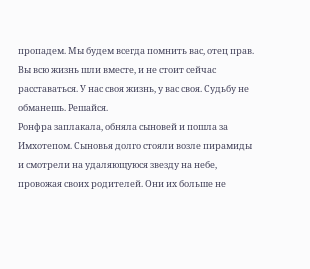пропадем. Мы будем всегда помнить вас, отец прав. Вы всю жизнь шли вместе, и не стоит сейчас расставаться. У нас своя жизнь, у вас своя. Судьбу не обманешь. Решайся.
Ронфра заплакала, обняла сыновей и пошла за Имхотепом. Сыновья долго стояли возле пирамиды и смотрели на удаляющуюся звезду на небе, провожая своих родителей. Они их больше не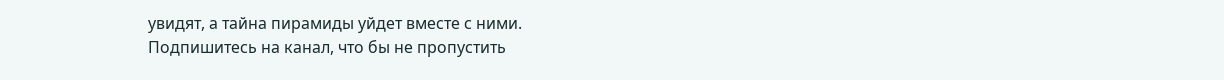увидят, а тайна пирамиды уйдет вместе с ними.
Подпишитесь на канал, что бы не пропустить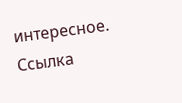интересное.
Ссылка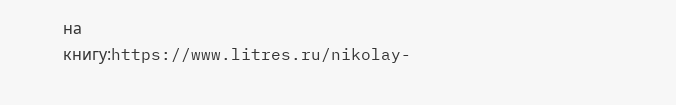на книгу:https://www.litres.ru/nikolay-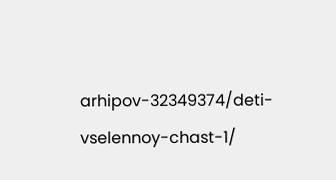arhipov-32349374/deti-vselennoy-chast-1/